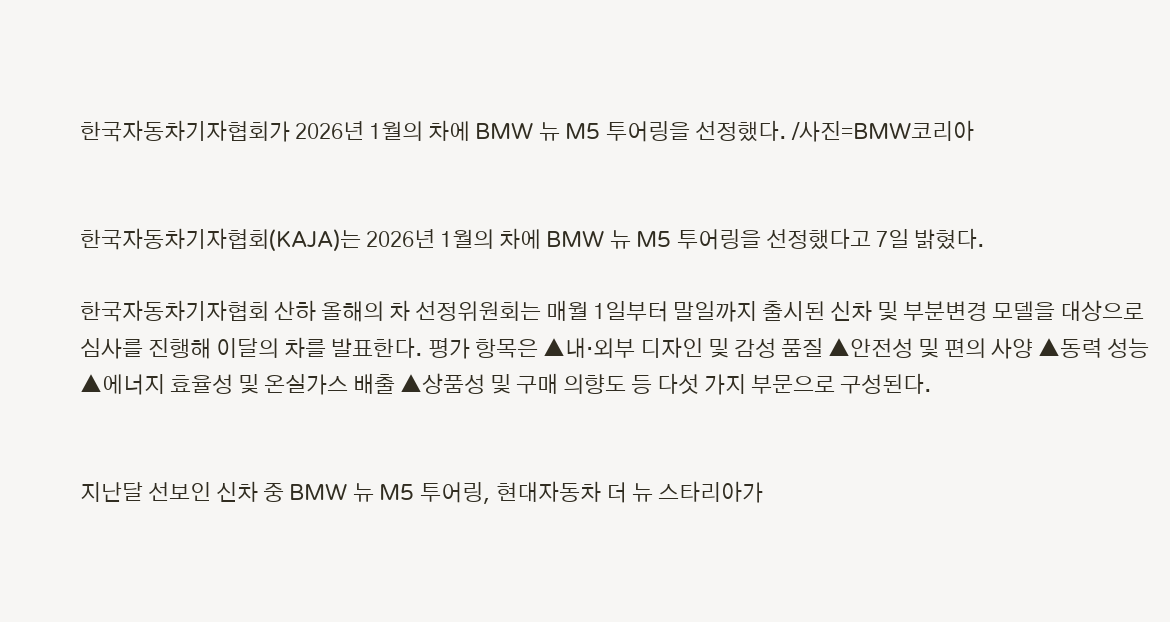한국자동차기자협회가 2026년 1월의 차에 BMW 뉴 M5 투어링을 선정했다. /사진=BMW코리아


한국자동차기자협회(KAJA)는 2026년 1월의 차에 BMW 뉴 M5 투어링을 선정했다고 7일 밝혔다.

한국자동차기자협회 산하 올해의 차 선정위원회는 매월 1일부터 말일까지 출시된 신차 및 부분변경 모델을 대상으로 심사를 진행해 이달의 차를 발표한다. 평가 항목은 ▲내·외부 디자인 및 감성 품질 ▲안전성 및 편의 사양 ▲동력 성능 ▲에너지 효율성 및 온실가스 배출 ▲상품성 및 구매 의향도 등 다섯 가지 부문으로 구성된다.


지난달 선보인 신차 중 BMW 뉴 M5 투어링, 현대자동차 더 뉴 스타리아가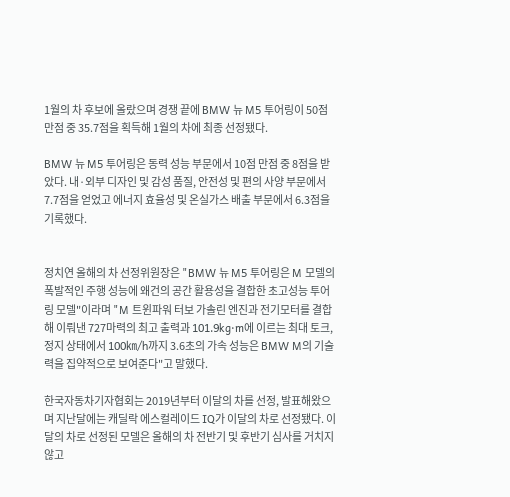1월의 차 후보에 올랐으며 경쟁 끝에 BMW 뉴 M5 투어링이 50점 만점 중 35.7점을 획득해 1월의 차에 최종 선정됐다.

BMW 뉴 M5 투어링은 동력 성능 부문에서 10점 만점 중 8점을 받았다. 내·외부 디자인 및 감성 품질, 안전성 및 편의 사양 부문에서 7.7점을 얻었고 에너지 효율성 및 온실가스 배출 부문에서 6.3점을 기록했다.


정치연 올해의 차 선정위원장은 "BMW 뉴 M5 투어링은 M 모델의 폭발적인 주행 성능에 왜건의 공간 활용성을 결합한 초고성능 투어링 모델"이라며 "M 트윈파워 터보 가솔린 엔진과 전기모터를 결합해 이뤄낸 727마력의 최고 출력과 101.9kg·m에 이르는 최대 토크, 정지 상태에서 100㎞/h까지 3.6초의 가속 성능은 BMW M의 기술력을 집약적으로 보여준다"고 말했다.

한국자동차기자협회는 2019년부터 이달의 차를 선정, 발표해왔으며 지난달에는 캐딜락 에스컬레이드 IQ가 이달의 차로 선정됐다. 이달의 차로 선정된 모델은 올해의 차 전반기 및 후반기 심사를 거치지 않고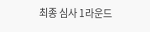최종 심사 1라운드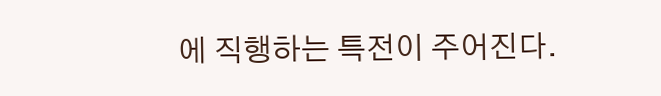에 직행하는 특전이 주어진다.